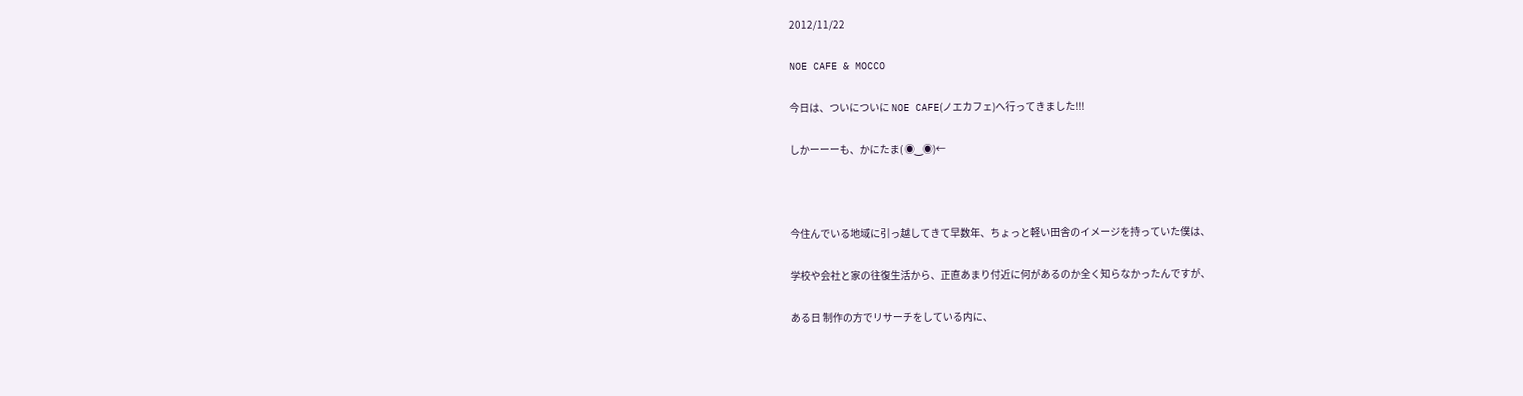2012/11/22

NOE CAFE & MOCCO

今日は、ついについに NOE CAFE(ノエカフェ)へ行ってきました!!!

しかーーーも、かにたま( ◉‿◉)←



今住んでいる地域に引っ越してきて早数年、ちょっと軽い田舎のイメージを持っていた僕は、

学校や会社と家の往復生活から、正直あまり付近に何があるのか全く知らなかったんですが、

ある日 制作の方でリサーチをしている内に、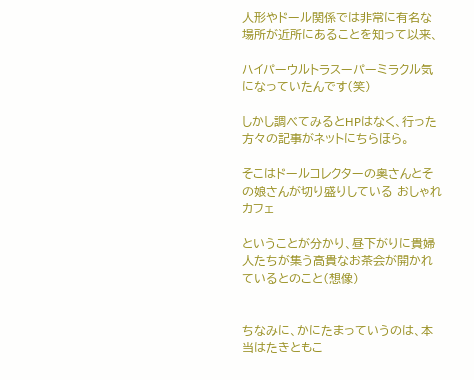人形やドール関係では非常に有名な場所が近所にあることを知って以来、

ハイパーウルトラスーパーミラクル気になっていたんです(笑)

しかし調べてみるとHPはなく、行った方々の記事がネットにちらほら。

そこはドールコレクターの奥さんとその娘さんが切り盛りしている おしゃれカフェ

ということが分かり、昼下がりに貴婦人たちが集う高貴なお茶会が開かれているとのこと(想像)


ちなみに、かにたまっていうのは、本当はたきともこ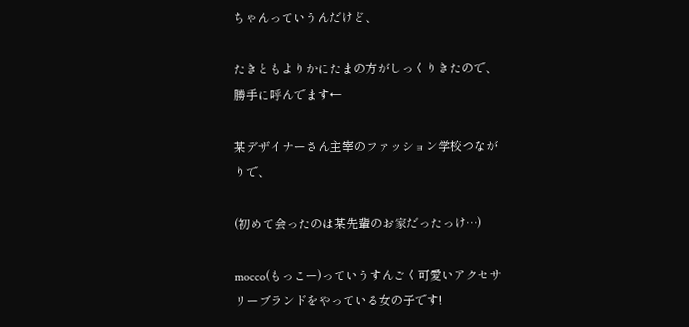ちゃんっていうんだけど、

たきともよりかにたまの方がしっくりきたので、勝手に呼んでます←

某デザイナーさん主宰のファッション学校つながりで、

(初めて会ったのは某先輩のお家だったっけ…)

mocco(もっこー)っていうすんごく可愛いアクセサリーブランドをやっている女の子です!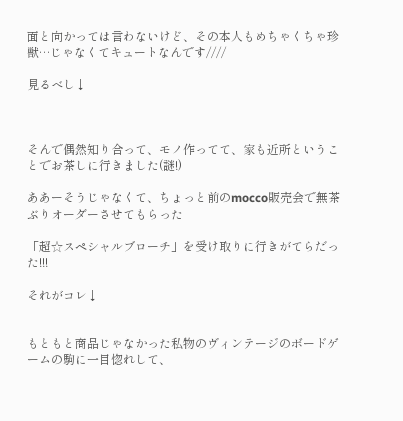面と向かっては言わないけど、その本人もめちゃくちゃ珍獣…じゃなくてキュートなんです////

見るべし↓



そんで偶然知り合って、モノ作ってて、家も近所ということでお茶しに行きました(謎!)

ああーそうじゃなくて、ちょっと前のmocco販売会で無茶ぶりオーダーさせてもらった

「超☆スペシャルブローチ」を受け取りに行きがてらだった!!!

それがコレ↓


もともと商品じゃなかった私物のヴィンテージのボードゲームの駒に一目惚れして、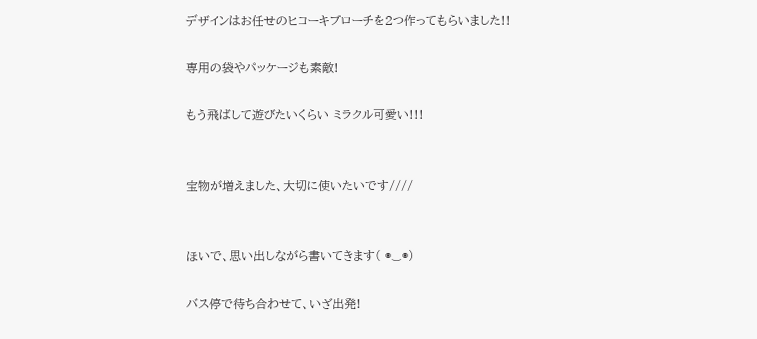デザインはお任せのヒコーキブローチを2つ作ってもらいました!!

専用の袋やパッケージも素敵!

もう飛ばして遊びたいくらい ミラクル可愛い!!!


宝物が増えました、大切に使いたいです////


ほいで、思い出しながら書いてきます( ◉‿◉)

バス停で待ち合わせて、いざ出発!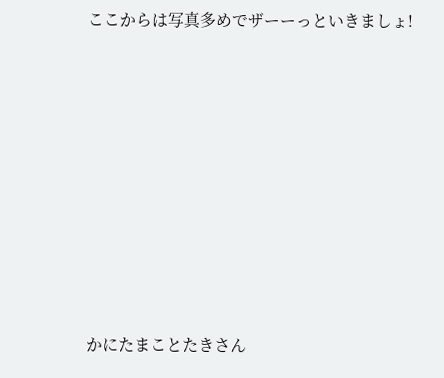ここからは写真多めでザーーっといきましょ!










かにたまことたきさん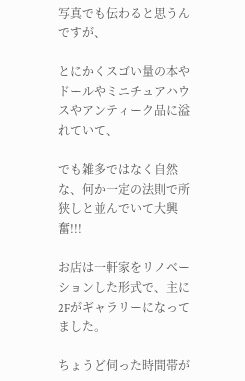写真でも伝わると思うんですが、

とにかくスゴい量の本やドールやミニチュアハウスやアンティーク品に溢れていて、

でも雑多ではなく自然な、何か一定の法則で所狭しと並んでいて大興奮!!!

お店は一軒家をリノベーションした形式で、主に2Fがギャラリーになってました。

ちょうど伺った時間帯が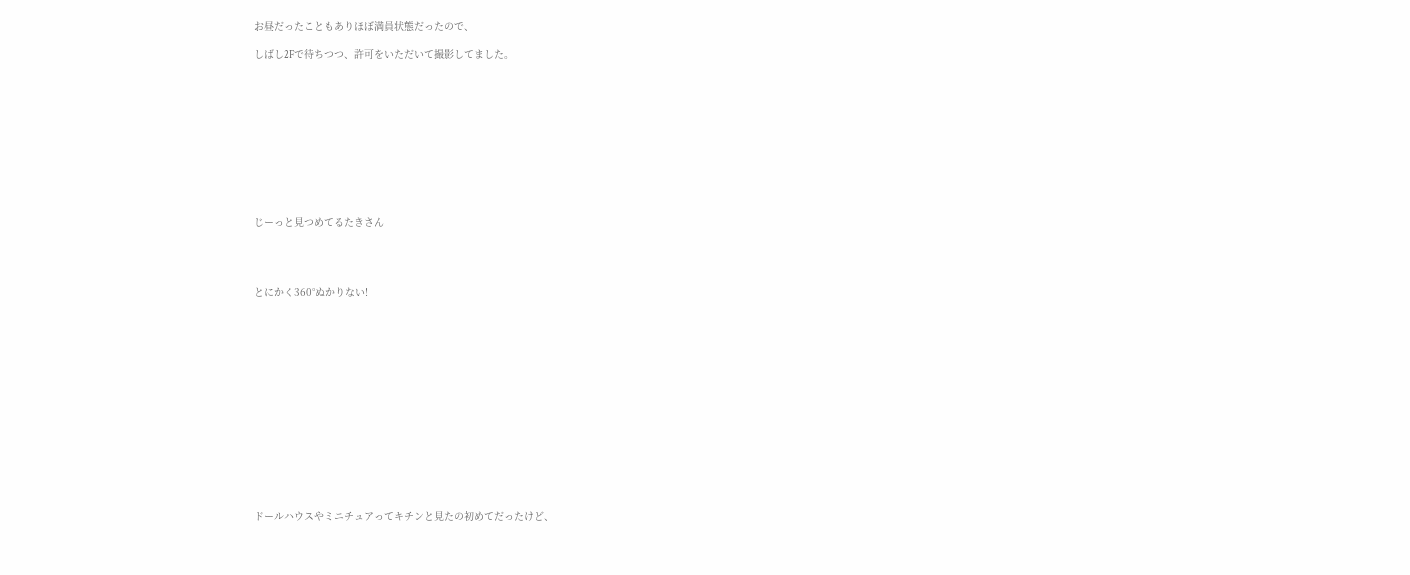お昼だったこともありほぼ満員状態だったので、

しばし2Fで待ちつつ、許可をいただいて撮影してました。











じーっと見つめてるたきさん




とにかく360°ぬかりない!















ドールハウスやミニチュアってキチンと見たの初めてだったけど、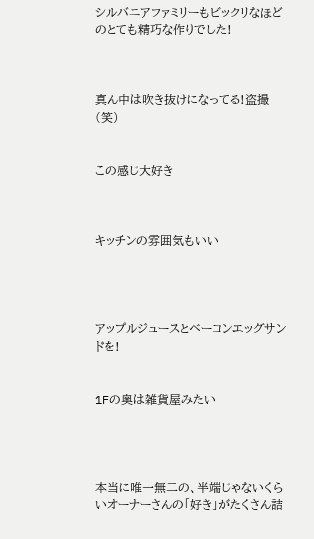シルバニアファミリーもビックリなほどのとても精巧な作りでした!



真ん中は吹き抜けになってる!盗撮(笑)


この感じ大好き



キッチンの雰囲気もいい




アップルジュースとベーコンエッグサンドを!


1Fの奥は雑貨屋みたい




本当に唯一無二の、半端じゃないくらいオーナーさんの「好き」がたくさん詰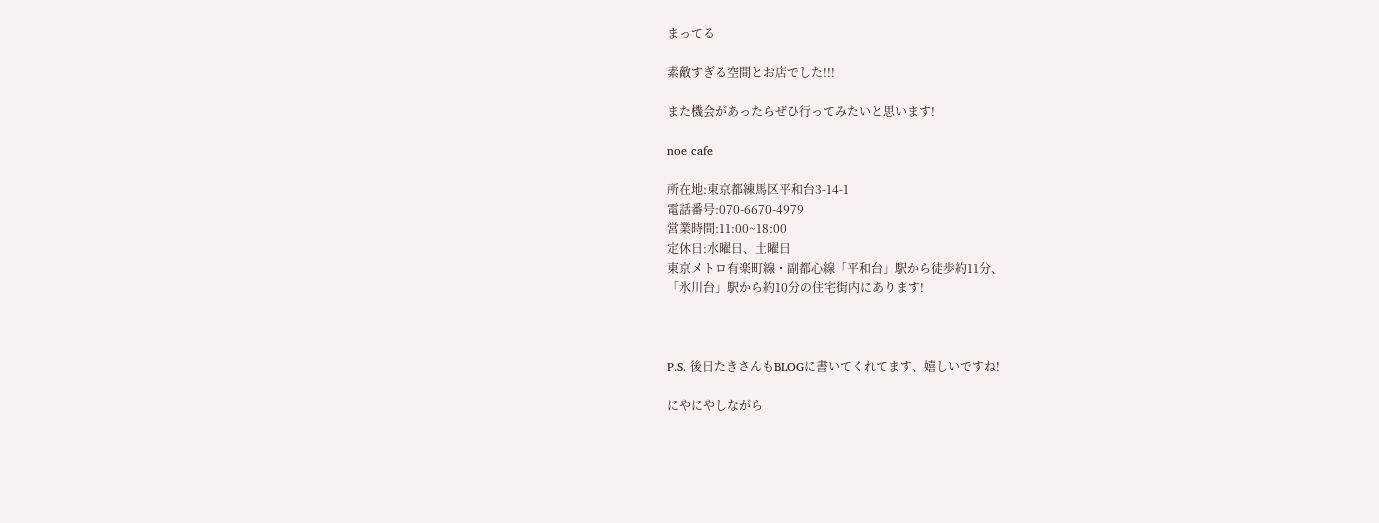まってる

素敵すぎる空間とお店でした!!!

また機会があったらぜひ行ってみたいと思います!

noe cafe

所在地:東京都練馬区平和台3-14-1
電話番号:070-6670-4979
営業時間:11:00~18:00
定休日:水曜日、土曜日
東京メトロ有楽町線・副都心線「平和台」駅から徒歩約11分、
「氷川台」駅から約10分の住宅街内にあります!



P.S. 後日たきさんもBLOGに書いてくれてます、嬉しいですね!

にやにやしながら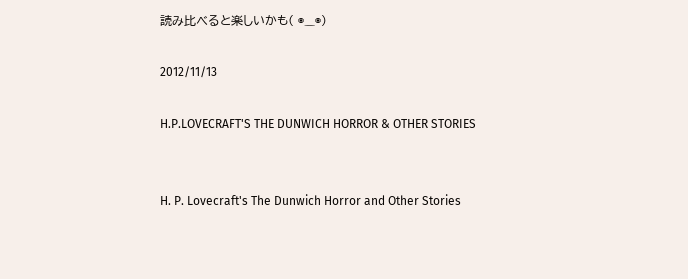読み比べると楽しいかも( ◉‿◉)

2012/11/13

H.P.LOVECRAFT'S THE DUNWICH HORROR & OTHER STORIES


H. P. Lovecraft's The Dunwich Horror and Other Stories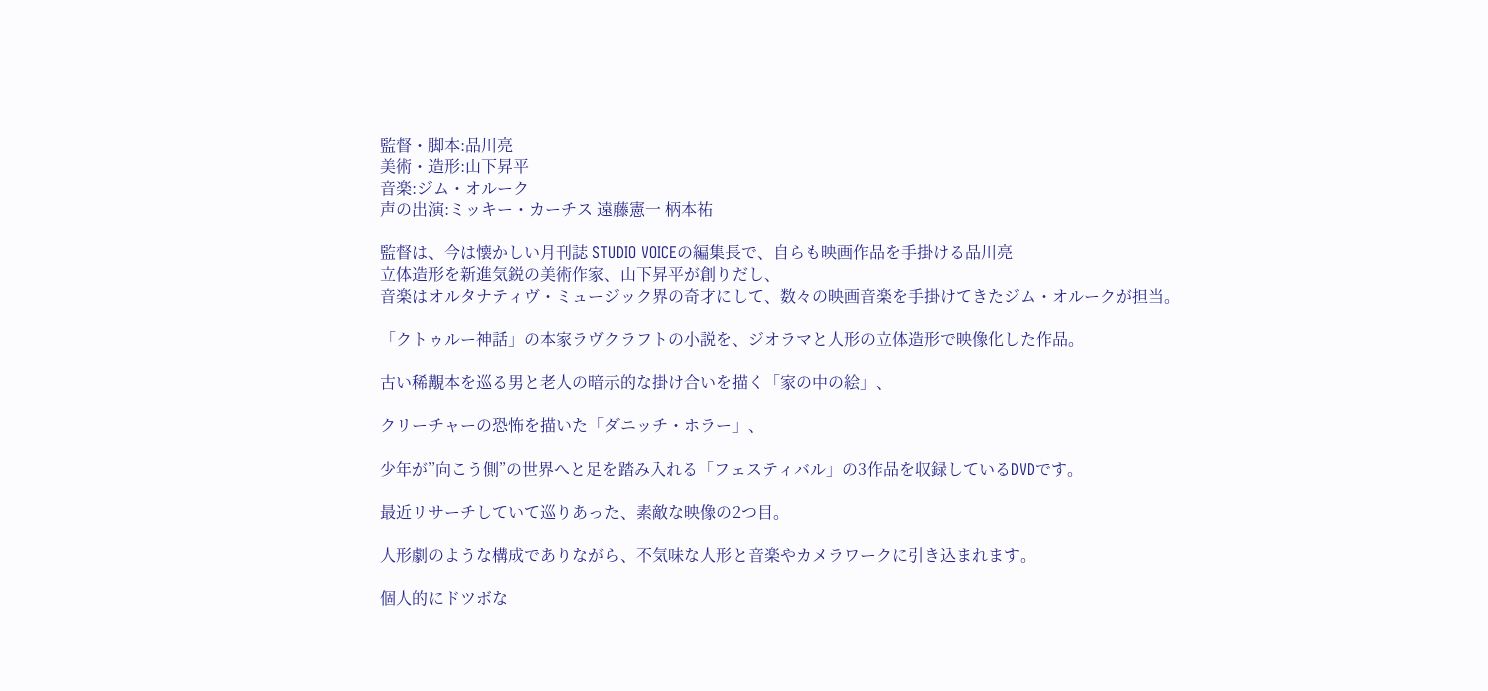監督・脚本:品川亮
美術・造形:山下昇平
音楽:ジム・オルーク
声の出演:ミッキー・カーチス 遠藤憲一 柄本祐

監督は、今は懐かしい月刊誌 STUDIO VOICEの編集長で、自らも映画作品を手掛ける品川亮
立体造形を新進気鋭の美術作家、山下昇平が創りだし、
音楽はオルタナティヴ・ミュージック界の奇才にして、数々の映画音楽を手掛けてきたジム・オルークが担当。

「クトゥルー神話」の本家ラヴクラフトの小説を、ジオラマと人形の立体造形で映像化した作品。

古い稀覯本を巡る男と老人の暗示的な掛け合いを描く「家の中の絵」、

クリーチャーの恐怖を描いた「ダニッチ・ホラー」、

少年が”向こう側”の世界へと足を踏み入れる「フェスティバル」の3作品を収録しているDVDです。

最近リサーチしていて巡りあった、素敵な映像の2つ目。

人形劇のような構成でありながら、不気味な人形と音楽やカメラワークに引き込まれます。

個人的にドツボな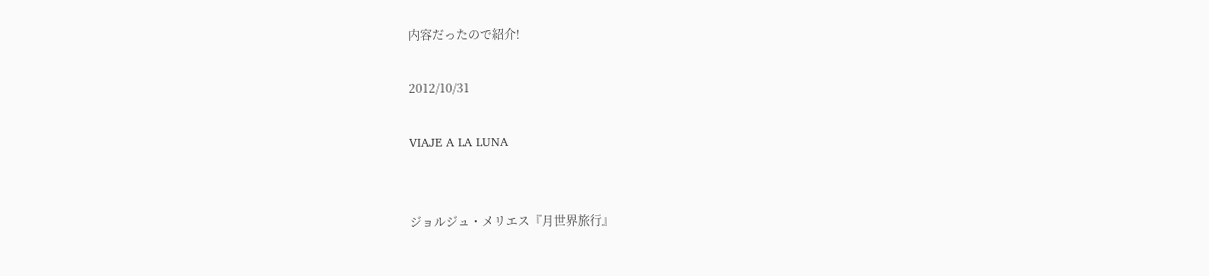内容だったので紹介!

2012/10/31

VIAJE A LA LUNA


ジョルジュ・メリエス『月世界旅行』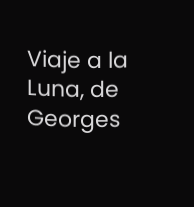Viaje a la Luna, de Georges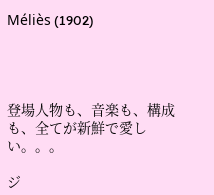Méliès (1902)




登場人物も、音楽も、構成も、全てが新鮮で愛しい。。。

ジ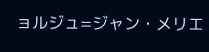ョルジュ=ジャン・メリエ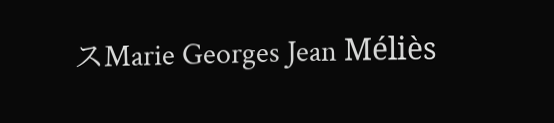スMarie Georges Jean Méliès